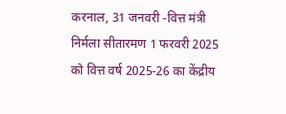करनाल, 31 जनवरी -वित्त मंत्री निर्मला सीतारमण 1 फरवरी 2025 को वित्त वर्ष 2025-26 का केंद्रीय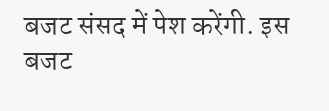बजट संसद में पेश करेंगी. इस बजट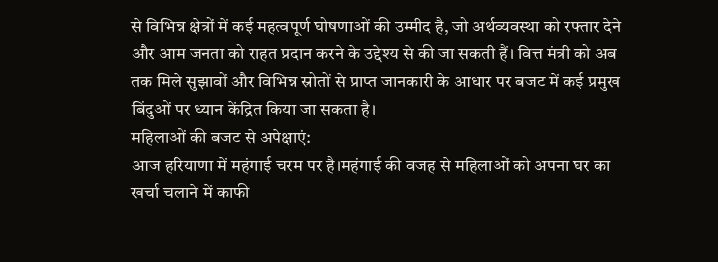से विभिन्न क्षेत्रों में कई महत्वपूर्ण घोषणाओं की उम्मीद है, जो अर्थव्यवस्था को रफ्तार देने और आम जनता को राहत प्रदान करने के उद्देश्य से की जा सकती हैं। वित्त मंत्री को अब तक मिले सुझावों और विभिन्न स्रोतों से प्राप्त जानकारी के आधार पर बजट में कई प्रमुख बिंदुओं पर ध्यान केंद्रित किया जा सकता है।
महिलाओं की बजट से अपेक्षाएं:
आज हरियाणा में महंगाई चरम पर है।महंगाई की वजह से महिलाओं को अपना घर का खर्चा चलाने में काफी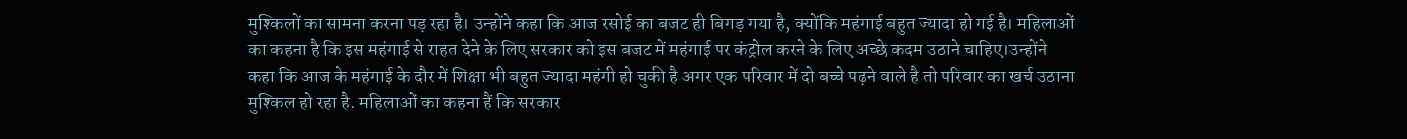मुश्किलों का सामना करना पड़ रहा है। उन्होंने कहा कि आज रसोई का बजट ही बिगड़ गया है, क्योंकि महंगाई बहुत ज्यादा हो गई है। महिलाओं का कहना है कि इस महंगाई से राहत देने के लिए सरकार को इस बजट में महंगाई पर कंट्रोल करने के लिए अच्छे कदम उठाने चाहिए।उन्होंने कहा कि आज के महंगाई के दौर में शिक्षा भी बहुत ज्यादा महंगी हो चुकी है अगर एक परिवार में दो बच्चे पढ़ने वाले है तो परिवार का खर्च उठाना मुश्किल हो रहा है. महिलाओं का कहना हैं कि सरकार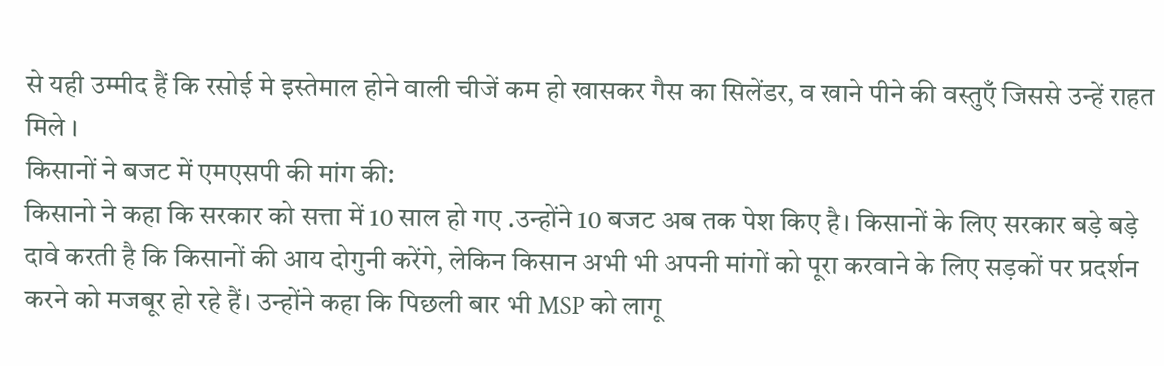से यही उम्मीद हैं कि रसोई मे इस्तेमाल होने वाली चीजें कम हो खासकर गैस का सिलेंडर, व खाने पीने की वस्तुएँ जिससे उन्हें राहत मिले ।
किसानों ने बजट में एमएसपी की मांग की:
किसानो ने कहा कि सरकार को सत्ता में 10 साल हो गए .उन्होंने 10 बजट अब तक पेश किए है। किसानों के लिए सरकार बड़े बड़े दावे करती है कि किसानों की आय दोगुनी करेंगे, लेकिन किसान अभी भी अपनी मांगों को पूरा करवाने के लिए सड़कों पर प्रदर्शन करने को मजबूर हो रहे हैं। उन्होंने कहा कि पिछली बार भी MSP को लागू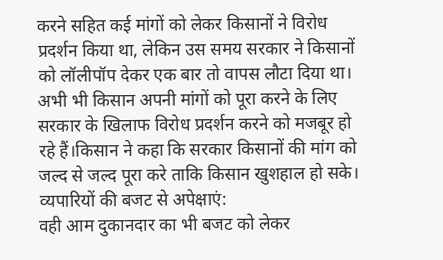करने सहित कई मांगों को लेकर किसानों ने विरोध प्रदर्शन किया था, लेकिन उस समय सरकार ने किसानों को लॉलीपॉप देकर एक बार तो वापस लौटा दिया था। अभी भी किसान अपनी मांगों को पूरा करने के लिए सरकार के खिलाफ विरोध प्रदर्शन करने को मजबूर हो रहे हैं।किसान ने कहा कि सरकार किसानों की मांग को जल्द से जल्द पूरा करे ताकि किसान खुशहाल हो सके।
व्यपारियों की बजट से अपेक्षाएं:
वही आम दुकानदार का भी बजट को लेकर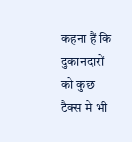कहना हैं कि दुकानदारों को कुछ टैक्स मे भी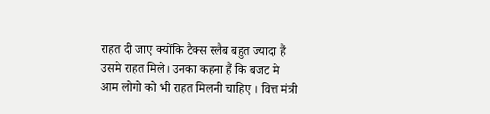राहत दी जाए क्योंकि टैक्स स्लैब बहुत ज्यादा हैं उसमे राहत मिले। उनका कहना हैं कि बजट मे आम लोगो को भी राहत मिलनी चाहिए । वित्त मंत्री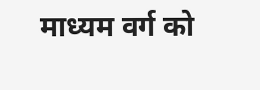माध्यम वर्ग को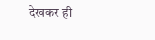देखकर ही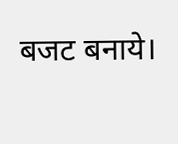बजट बनाये।